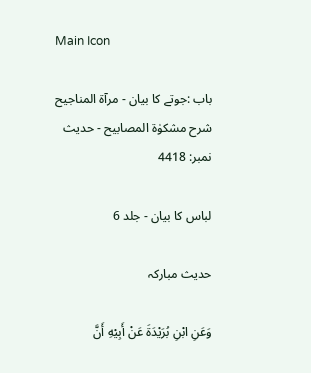Main Icon

باب :جوتے کا بیان - مرآۃ المناجیح شرح مشکوٰۃ المصابیح - حدیث نمبر: 4418

لباس کا بیان - جلد 6

حدیث مبارکہ

وَعَنِ ابْنِ بُرَيْدَةَ عَنْ أَبِيْهِ أَنَّ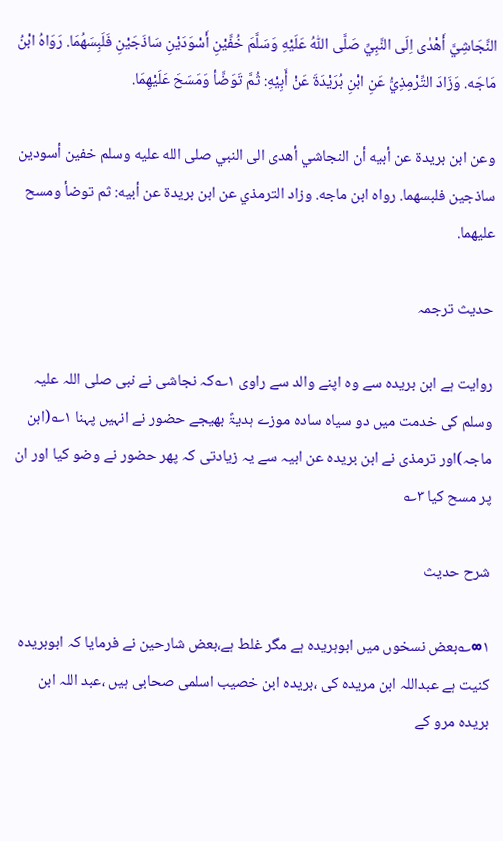النَّجَاشِيَّ أَهْدٰى اِلَى النَّبِيِّ صَلَّى اللّٰهُ عَلَيْهِ وَسَلَّمَ خُفَّيْنِ أَسْوَدَيْنِ سَاذَجَيْنِ فَلَبِسَهُمَا. رَوَاهُ ابْنُ مَاجَه. وَزَادَ التِّرْمِذِيُّ عَنِ ابْنِ بُرَيْدَةَ عَنْ أَبِيْهِ: ثُمَّ تَوَضَّأ وَمَسَحَ عَلَيْهِمَا.

وعن ابن بريدة عن أبيه أن النجاشي أهدى الى النبي صلى الله عليه وسلم خفين أسودين ساذجين فلبسهما. رواه ابن ماجه. وزاد الترمذي عن ابن بريدة عن أبيه: ثم توضأ ومسح عليهما.

حدیث ترجمہ

روایت ہے ابن بریدہ سے وہ اپنے والد سے راوی ۱؎کہ نجاشی نے نبی صلی اللہ علیہ وسلم کی خدمت میں دو سیاہ سادہ موزے ہدیۃً بھیجے حضور نے انہیں پہنا ۱؎(ابن ماجہ)اور ترمذی نے ابن بریدہ عن ابیہ سے یہ زیادتی کہ پھر حضور نے وضو کیا اور ان پر مسح کیا ۳؎

شرح حدیث

۱∞؎بعض نسخوں میں ابوہریدہ ہے مگر غلط ہے،بعض شارحین نے فرمایا کہ ابوبریدہ کنیت ہے عبداللہ ابن مریدہ کی ،بریدہ ابن خصیب اسلمی صحابی ہیں ،عبد اللہ ابن بریدہ مرو کے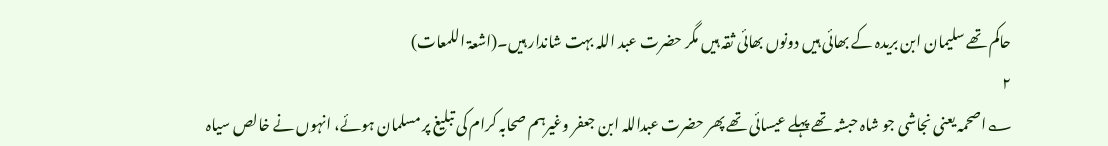حاکم تھے سلیمان ابن بریدہ کے بھائی ہیں دونوں بھائی ثقہ ہیں مگر حضرت عبد اللہ بہت شاندار ہیں۔(اشعۃ اللمعات)
۲
؎اصحمہ یعنی نجاشی جو شاہ حبشہ تھے پہلے عیسائی تھے پھر حضرت عبداللہ ابن جعفر وغیرہم صحابہ کرام کی تبلیغ پر مسلمان ہوئے، انہوں نے خالص سیاہ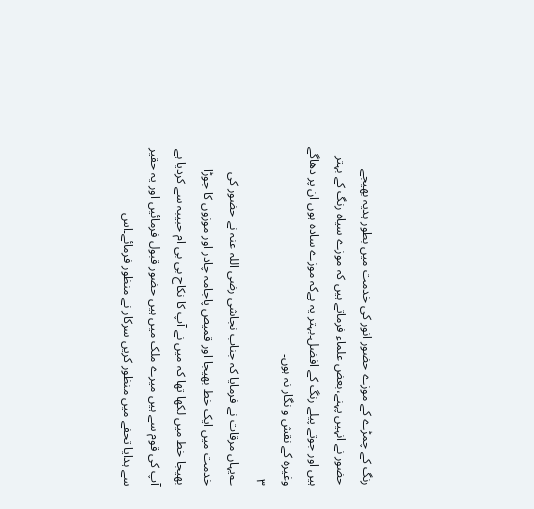رنگ کے چمڑے کے موزے حضور انور کی خدمت میں بطور ہدیہ بھیجے حضور نے انہیں پہنے،بعض علماء فرماتے ہیں کہ موزے سیاہ رنگ کے بہتر ہیں اور جوتے پیلے رنگ کے افضل۔بہتر یہ ہےکہ موزے سادہ ہوں ان پر دھاگے وغیرہ کے نقش و نگار نہ ہوں۔
۳
؎یہاں مرقات نے فرمایا کہ جناب نجاشی رضی اللہ عنہ نے حضور کی خدمت میں ایک خط بھیجا اور قمیص پاجامہ چادر اور موزوں کا جوڑا بھیجا خط میں لکھا تھا کہ میں نے آپ کا نکاح بی بی ام حبیبہ سے کردیا ہے آپ کی قوم سے ہیں میرے ملک میں ہیں حضور قبول فرمائیں اور یہ حقیر سے ہدایا تحفے میں منظور کریں سرکار نے منظور فرمائے۔اس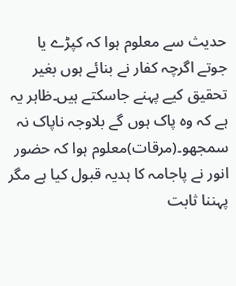حدیث سے معلوم ہوا کہ کپڑے یا جوتے اگرچہ کفار نے بنائے ہوں بغیر تحقیق کیے پہنے جاسکتے ہیں۔ظاہر یہ ہے کہ وہ پاک ہوں گے بلاوجہ ناپاک نہ سمجھو۔(مرقات)معلوم ہوا کہ حضور انور نے پاجامہ کا ہدیہ قبول کیا ہے مگر پہننا ثابت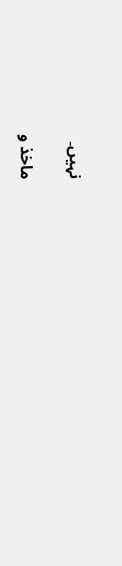نہیں۔

ماخذ و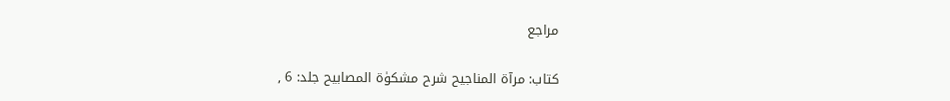مراجع

کتاب: مرآۃ المناجیح شرح مشکوٰۃ المصابیح جلد: 6 ,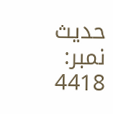حدیث نمبر: 4418